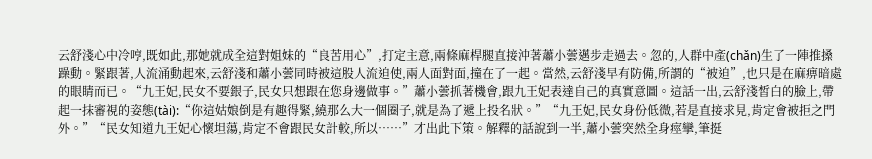云舒淺心中冷哼,既如此,那她就成全這對姐妹的“良苦用心”,打定主意,兩條麻桿腿直接沖著蕭小蕓邁步走過去。忽的,人群中產(chǎn)生了一陣推搡躁動。緊跟著,人流涌動起來,云舒淺和蕭小蕓同時被這股人流迫使,兩人面對面,撞在了一起。當然,云舒淺早有防備,所謂的“被迫”,也只是在麻痹暗處的眼睛而已。“九王妃,民女不要銀子,民女只想跟在您身邊做事。”蕭小蕓抓著機會,跟九王妃表達自己的真實意圖。這話一出,云舒淺皙白的臉上,帶起一抹審視的姿態(tài):“你這姑娘倒是有趣得緊,繞那么大一個圈子,就是為了遞上投名狀。”“九王妃,民女身份低微,若是直接求見,肯定會被拒之門外。”“民女知道九王妃心懷坦蕩,肯定不會跟民女計較,所以……”才出此下策。解釋的話說到一半,蕭小蕓突然全身痙攣,筆挺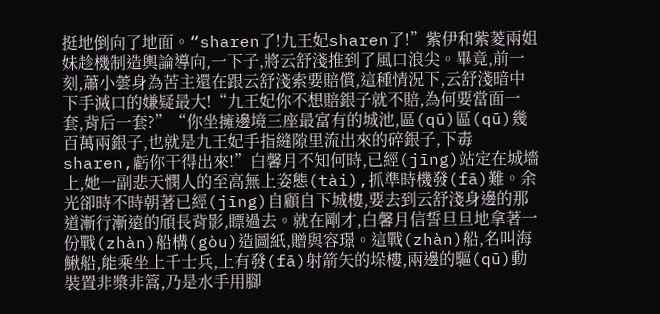挺地倒向了地面。“sharen了!九王妃sharen了!”紫伊和紫菱兩姐妹趁機制造輿論導向,一下子,將云舒淺推到了風口浪尖。畢竟,前一刻,蕭小蕓身為苦主還在跟云舒淺索要賠償,這種情況下,云舒淺暗中下手滅口的嫌疑最大!“九王妃你不想賠銀子就不賠,為何要當面一套,背后一套?”“你坐擁邊境三座最富有的城池,區(qū)區(qū)幾百萬兩銀子,也就是九王妃手指縫隙里流出來的碎銀子,下毒sharen,虧你干得出來!”白馨月不知何時,已經(jīng)站定在城墻上,她一副悲天憫人的至高無上姿態(tài),抓準時機發(fā)難。余光卻時不時朝著已經(jīng)自顧自下城樓,要去到云舒淺身邊的那道漸行漸遠的頎長背影,瞟過去。就在剛才,白馨月信誓旦旦地拿著一份戰(zhàn)船構(gòu)造圖紙,贈與容璟。這戰(zhàn)船,名叫海鰍船,能乘坐上千士兵,上有發(fā)射箭矢的垛樓,兩邊的驅(qū)動裝置非槳非篙,乃是水手用腳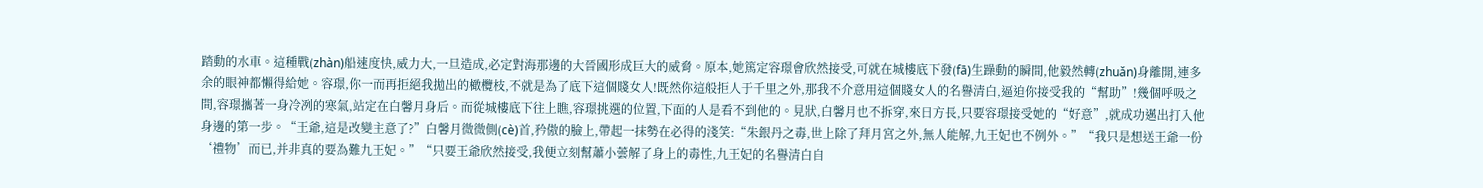踏動的水車。這種戰(zhàn)船速度快,威力大,一旦造成,必定對海那邊的大晉國形成巨大的威脅。原本,她篤定容璟會欣然接受,可就在城樓底下發(fā)生躁動的瞬間,他毅然轉(zhuǎn)身離開,連多余的眼神都懶得給她。容璟,你一而再拒絕我拋出的橄欖枝,不就是為了底下這個賤女人!既然你這般拒人于千里之外,那我不介意用這個賤女人的名譽清白,逼迫你接受我的“幫助”!幾個呼吸之間,容璟攜著一身冷冽的寒氣,站定在白馨月身后。而從城樓底下往上瞧,容璟挑選的位置,下面的人是看不到他的。見狀,白馨月也不拆穿,來日方長,只要容璟接受她的“好意”,就成功邁出打入他身邊的第一步。“王爺,這是改變主意了?”白馨月微微側(cè)首,矜傲的臉上,帶起一抹勢在必得的淺笑:“朱銀丹之毒,世上除了拜月宮之外,無人能解,九王妃也不例外。”“我只是想送王爺一份‘禮物’而已,并非真的要為難九王妃。”“只要王爺欣然接受,我便立刻幫蕭小蕓解了身上的毒性,九王妃的名譽清白自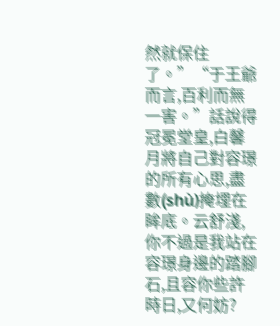然就保住了。”“于王爺而言,百利而無一害。”話說得冠冕堂皇,白馨月將自己對容璟的所有心思,盡數(shù)掩埋在眸底。云舒淺,你不過是我站在容璟身邊的踏腳石,且容你些許時日,又何妨?